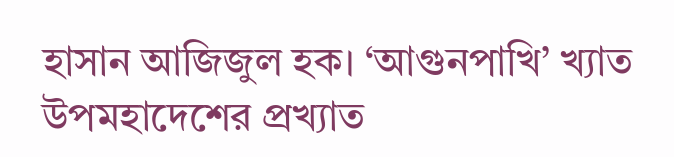হাসান আজিজুল হক। ‘আগুনপাখি’ খ্যাত উপমহাদেশের প্রখ্যাত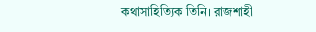কথাসাহিত্যিক তিনি। রাজশাহী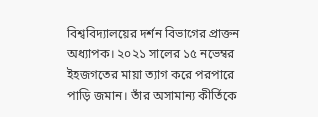বিশ্ববিদ্যালয়ের দর্শন বিভাগের প্রাক্তন অধ্যাপক। ২০২১ সালের ১৫ নভেম্বর ইহজগতের মায়া ত্যাগ করে পরপারে পাড়ি জমান। তাঁর অসামান্য কীর্তিকে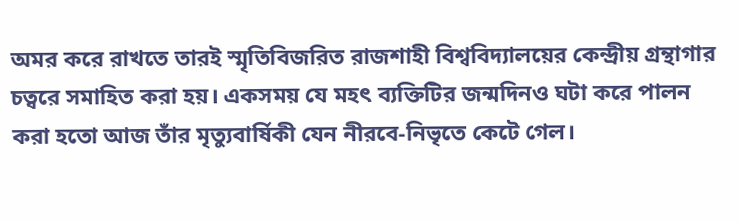অমর করে রাখতে তারই স্মৃতিবিজরিত রাজশাহী বিশ্ববিদ্যালয়ের কেন্দ্রীয় গ্রন্থাগার চত্বরে সমাহিত করা হয়। একসময় যে মহৎ ব্যক্তিটির জন্মদিনও ঘটা করে পালন করা হতো আজ তাঁর মৃত্যুবার্ষিকী যেন নীরবে-নিভৃতে কেটে গেল।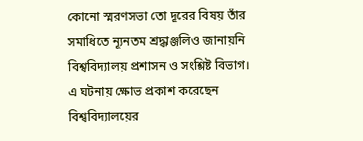কোনো স্মরণসভা তো দূরের বিষয় তাঁর সমাধিতে ন্যূনতম শ্রদ্ধাঞ্জলিও জানায়নি বিশ্ববিদ্যালয় প্রশাসন ও সংশ্লিষ্ট বিভাগ।
এ ঘটনায় ক্ষোভ প্রকাশ করেছেন বিশ্ববিদ্যালয়ের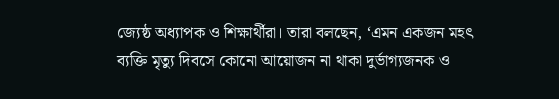জ্যেষ্ঠ অধ্যাপক ও শিক্ষার্থীরা। তারা বলছেন, ‘এমন একজন মহৎ ব্যক্তি মৃত্যু দিবসে কোনো আয়োজন না থাকা দুর্ভাগ্যজনক ও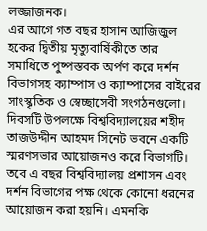লজ্জাজনক।
এর আগে গত বছর হাসান আজিজুল হকের দ্বিতীয় মৃত্যুবার্ষিকীতে তার সমাধিতে পুষ্পস্তবক অর্পণ করে দর্শন বিভাগসহ ক্যাম্পাস ও ক্যাম্পাসের বাইরের সাংস্কৃতিক ও স্বেচ্ছাসেবী সংগঠনগুলো। দিবসটি উপলক্ষে বিশ্ববিদ্যালয়ের শহীদ তাজউদ্দীন আহমদ সিনেট ভবনে একটি স্মরণসভার আয়োজনও করে বিভাগটি। তবে এ বছর বিশ্ববিদ্যালয় প্রশাসন এবং দর্শন বিভাগের পক্ষ থেকে কোনো ধরনের আয়োজন করা হয়নি। এমনকি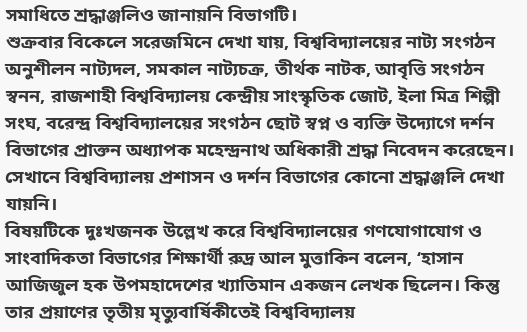সমাধিতে শ্রদ্ধাঞ্জলিও জানায়নি বিভাগটি।
শুক্রবার বিকেলে সরেজমিনে দেখা যায়, বিশ্ববিদ্যালয়ের নাট্য সংগঠন অনুশীলন নাট্যদল, সমকাল নাট্যচক্র, তীর্থক নাটক, আবৃত্তি সংগঠন স্বনন, রাজশাহী বিশ্ববিদ্যালয় কেন্দ্রীয় সাংস্কৃতিক জোট, ইলা মিত্র শিল্পী সংঘ, বরেন্দ্র বিশ্ববিদ্যালয়ের সংগঠন ছোট স্বপ্ন ও ব্যক্তি উদ্যোগে দর্শন বিভাগের প্রাক্তন অধ্যাপক মহেন্দ্রনাথ অধিকারী শ্রদ্ধা নিবেদন করেছেন। সেখানে বিশ্ববিদ্যালয় প্রশাসন ও দর্শন বিভাগের কোনো শ্রদ্ধাঞ্জলি দেখা যায়নি।
বিষয়টিকে দুঃখজনক উল্লেখ করে বিশ্ববিদ্যালয়ের গণযোগাযোগ ও সাংবাদিকতা বিভাগের শিক্ষার্থী রুদ্র আল মুত্তাকিন বলেন, ‘হাসান আজিজুল হক উপমহাদেশের খ্যাতিমান একজন লেখক ছিলেন। কিন্তু তার প্রয়াণের তৃতীয় মৃত্যুবার্ষিকীতেই বিশ্ববিদ্যালয়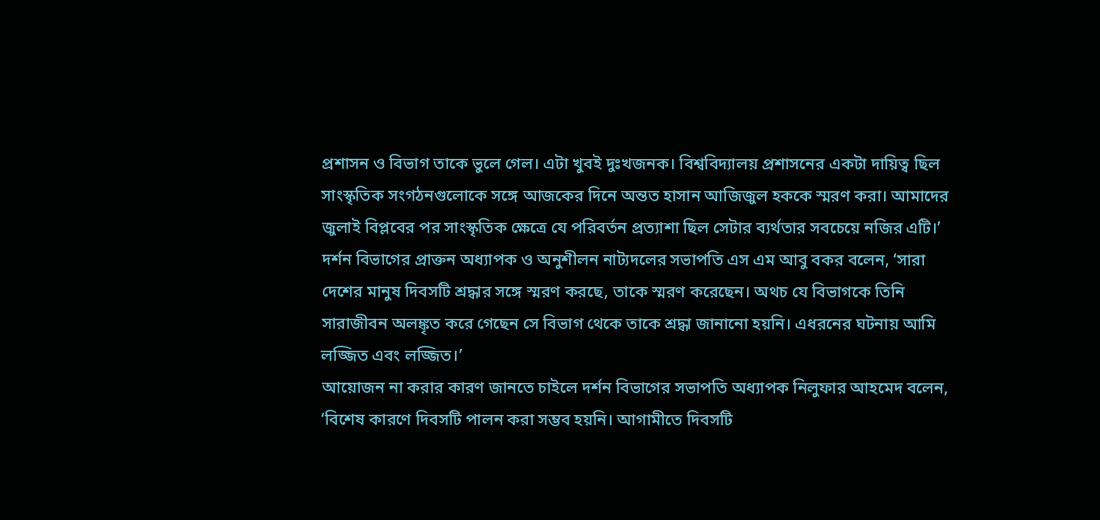প্রশাসন ও বিভাগ তাকে ভুলে গেল। এটা খুবই দুঃখজনক। বিশ্ববিদ্যালয় প্রশাসনের একটা দায়িত্ব ছিল সাংস্কৃতিক সংগঠনগুলোকে সঙ্গে আজকের দিনে অন্তত হাসান আজিজুল হককে স্মরণ করা। আমাদের জুলাই বিপ্লবের পর সাংস্কৃতিক ক্ষেত্রে যে পরিবর্তন প্রত্যাশা ছিল সেটার ব্যর্থতার সবচেয়ে নজির এটি।’
দর্শন বিভাগের প্রাক্তন অধ্যাপক ও অনুশীলন নাট্যদলের সভাপতি এস এম আবু বকর বলেন, ‘সারা দেশের মানুষ দিবসটি শ্রদ্ধার সঙ্গে স্মরণ করছে, তাকে স্মরণ করেছেন। অথচ যে বিভাগকে তিনি সারাজীবন অলঙ্কৃত করে গেছেন সে বিভাগ থেকে তাকে শ্রদ্ধা জানানো হয়নি। এধরনের ঘটনায় আমি লজ্জিত এবং লজ্জিত।’
আয়োজন না করার কারণ জানতে চাইলে দর্শন বিভাগের সভাপতি অধ্যাপক নিলুফার আহমেদ বলেন, ‘বিশেষ কারণে দিবসটি পালন করা সম্ভব হয়নি। আগামীতে দিবসটি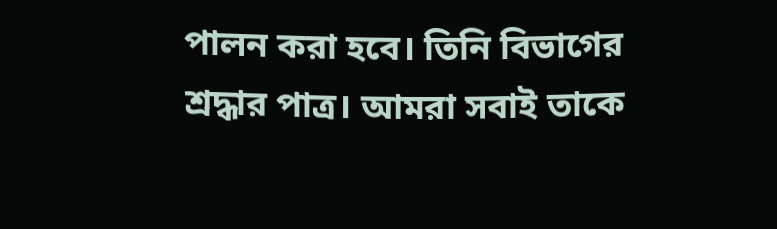পালন করা হবে। তিনি বিভাগের শ্রদ্ধার পাত্র। আমরা সবাই তাকে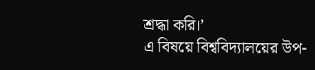শ্রদ্ধা করি।’
এ বিষয়ে বিশ্ববিদ্যালয়ের উপ-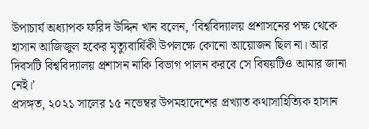উপাচার্য অধ্যাপক ফরিদ উদ্দিন খান বলেন, ‘বিশ্ববিদ্যালয় প্রশাসনের পক্ষ থেকে হাসান আজিজুল হকের মৃত্যুবার্ষিকী উপলক্ষে কোনো আয়োজন ছিল না। আর দিবসটি বিশ্ববিদ্যালয় প্রশাসন নাকি বিভাগ পালন করবে সে বিষয়টিও আমার জানা নেই।’
প্রসঙ্গত, ২০২১ সালের ১৫ নভেম্বর উপমহাদেশের প্রখ্যাত কথাসাহিত্যিক হাসান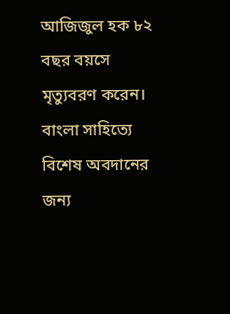আজিজুল হক ৮২ বছর বয়সে মৃত্যুবরণ করেন। বাংলা সাহিত্যে বিশেষ অবদানের জন্য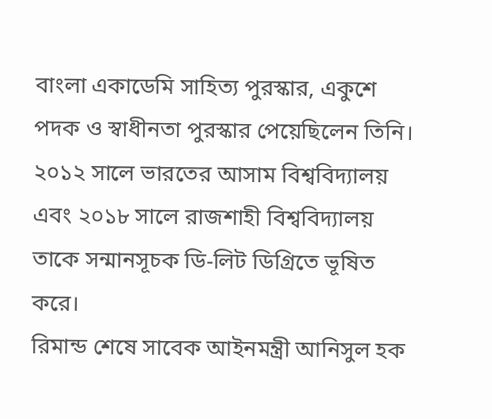বাংলা একাডেমি সাহিত্য পুরস্কার, একুশে পদক ও স্বাধীনতা পুরস্কার পেয়েছিলেন তিনি। ২০১২ সালে ভারতের আসাম বিশ্ববিদ্যালয় এবং ২০১৮ সালে রাজশাহী বিশ্ববিদ্যালয় তাকে সন্মানসূচক ডি-লিট ডিগ্রিতে ভূষিত করে।
রিমান্ড শেষে সাবেক আইনমন্ত্রী আনিসুল হক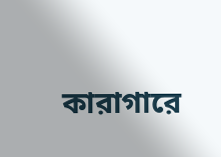কারাগারে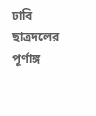ঢাবি ছাত্রদলের পূর্ণাঙ্গ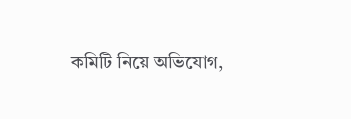কমিটি নিয়ে অভিযোগ,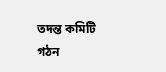তদন্ত কমিটি গঠন